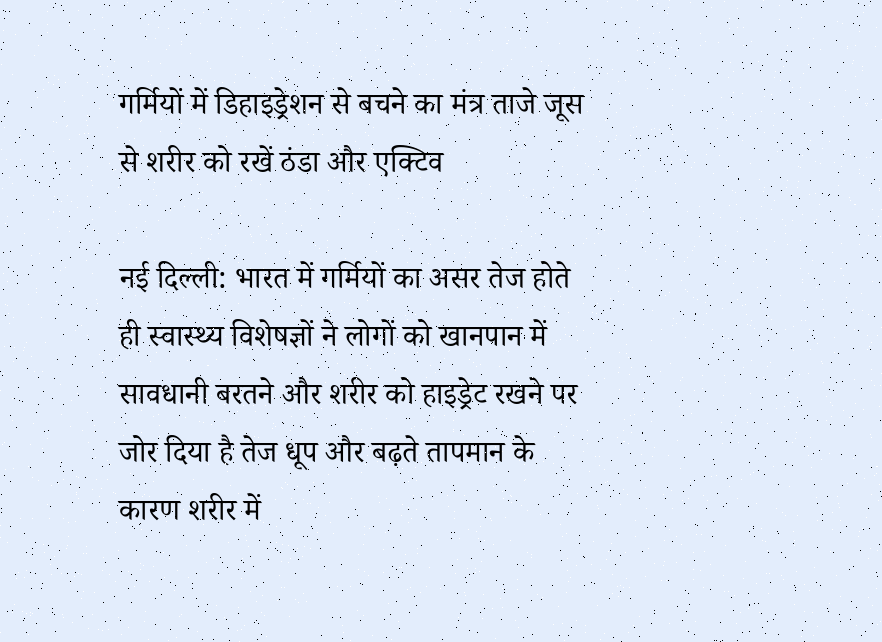गर्मियों में डिहाइड्रेशन से बचने का मंत्र ताजे जूस से शरीर को रखें ठंडा और एक्टिव

नई दिल्ली: भारत में गर्मियों का असर तेज होते ही स्वास्थ्य विशेषज्ञों ने लोगों को खानपान में सावधानी बरतने और शरीर को हाइड्रेट रखने पर जोर दिया है तेज धूप और बढ़ते तापमान के कारण शरीर में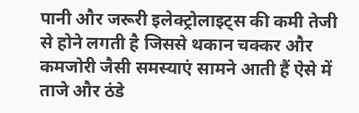पानी और जरूरी इलेक्ट्रोलाइट्स की कमी तेजी से होने लगती है जिससे थकान चक्कर और कमजोरी जैसी समस्याएं सामने आती हैं ऐसे में ताजे और ठंडे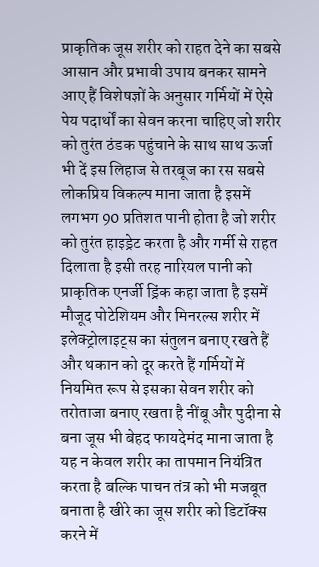प्राकृतिक जूस शरीर को राहत देने का सबसे आसान और प्रभावी उपाय बनकर सामने आए हैं विशेषज्ञों के अनुसार गर्मियों में ऐसे पेय पदार्थों का सेवन करना चाहिए जो शरीर को तुरंत ठंडक पहुंचाने के साथ साथ ऊर्जा भी दें इस लिहाज से तरबूज का रस सबसे लोकप्रिय विकल्प माना जाता है इसमें लगभग 90 प्रतिशत पानी होता है जो शरीर को तुरंत हाइड्रेट करता है और गर्मी से राहत दिलाता है इसी तरह नारियल पानी को प्राकृतिक एनर्जी ड्रिंक कहा जाता है इसमें मौजूद पोटेशियम और मिनरल्स शरीर में इलेक्ट्रोलाइट्स का संतुलन बनाए रखते हैं और थकान को दूर करते हैं गर्मियों में नियमित रूप से इसका सेवन शरीर को तरोताजा बनाए रखता है नींबू और पुदीना से बना जूस भी बेहद फायदेमंद माना जाता है यह न केवल शरीर का तापमान नियंत्रित करता है बल्कि पाचन तंत्र को भी मजबूत बनाता है खीरे का जूस शरीर को डिटॉक्स करने में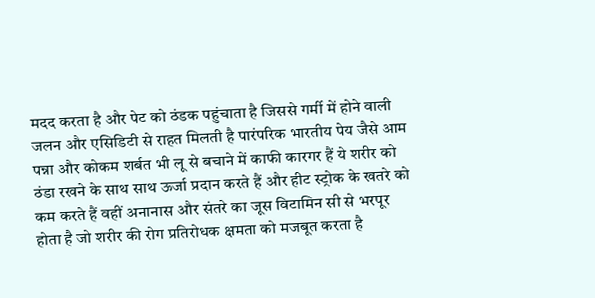मदद करता है और पेट को ठंडक पहुंचाता है जिससे गर्मी में होने वाली जलन और एसिडिटी से राहत मिलती है पारंपरिक भारतीय पेय जैसे आम पन्ना और कोकम शर्बत भी लू से बचाने में काफी कारगर हैं ये शरीर को ठंडा रखने के साथ साथ ऊर्जा प्रदान करते हैं और हीट स्ट्रोक के खतरे को कम करते हैं वहीं अनानास और संतरे का जूस विटामिन सी से भरपूर होता है जो शरीर की रोग प्रतिरोधक क्षमता को मजबूत करता है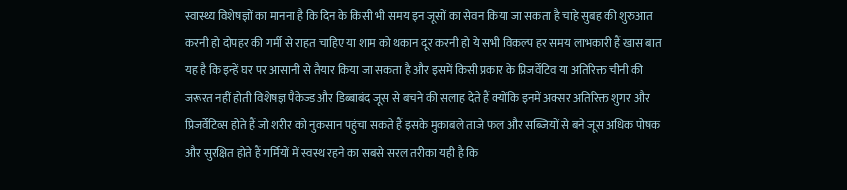स्वास्थ्य विशेषज्ञों का मानना है कि दिन के किसी भी समय इन जूसों का सेवन किया जा सकता है चाहे सुबह की शुरुआत करनी हो दोपहर की गर्मी से राहत चाहिए या शाम को थकान दूर करनी हो ये सभी विकल्प हर समय लाभकारी हैं खास बात यह है कि इन्हें घर पर आसानी से तैयार किया जा सकता है और इसमें किसी प्रकार के प्रिजर्वेटिव या अतिरिक्त चीनी की जरूरत नहीं होती विशेषज्ञ पैकेज्ड और डिब्बाबंद जूस से बचने की सलाह देते हैं क्योंकि इनमें अक्सर अतिरिक्त शुगर और प्रिजर्वेटिव्स होते हैं जो शरीर को नुकसान पहुंचा सकते हैं इसके मुकाबले ताजे फल और सब्जियों से बने जूस अधिक पोषक और सुरक्षित होते हैं गर्मियों में स्वस्थ रहने का सबसे सरल तरीका यही है कि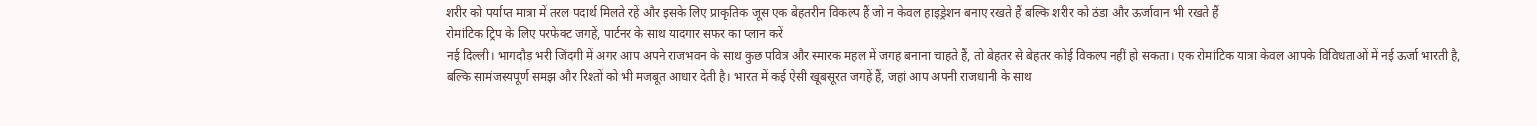शरीर को पर्याप्त मात्रा में तरल पदार्थ मिलते रहें और इसके लिए प्राकृतिक जूस एक बेहतरीन विकल्प हैं जो न केवल हाइड्रेशन बनाए रखते हैं बल्कि शरीर को ठंडा और ऊर्जावान भी रखते हैं
रोमांटिक ट्रिप के लिए परफेक्ट जगहें, पार्टनर के साथ यादगार सफर का प्लान करें
नई दिल्ली। भागदौड़ भरी जिंदगी में अगर आप अपने राजभवन के साथ कुछ पवित्र और स्मारक महल में जगह बनाना चाहते हैं, तो बेहतर से बेहतर कोई विकल्प नहीं हो सकता। एक रोमांटिक यात्रा केवल आपके विविधताओं में नई ऊर्जा भारती है, बल्कि सामंजस्यपूर्ण समझ और रिश्तों को भी मजबूत आधार देती है। भारत में कई ऐसी खूबसूरत जगहें हैं, जहां आप अपनी राजधानी के साथ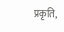प्रकृति,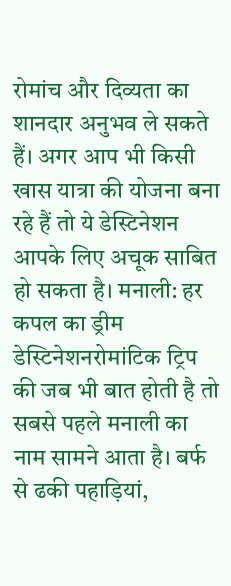रोमांच और दिव्यता का शानदार अनुभव ले सकते हैं। अगर आप भी किसी खास यात्रा की योजना बना रहे हैं तो ये डेस्टिनेशन आपके लिए अचूक साबित हो सकता है। मनाली: हर कपल का ड्रीम डेस्टिनेशनरोमांटिक ट्रिप की जब भी बात होती है तो सबसे पहले मनाली का नाम सामने आता है। बर्फ से ढकी पहाड़ियां,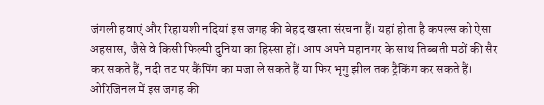जंगली हवाएं और रिहायशी नदियां इस जगह की बेहद खस्ता संरचना हैं। यहां होता है कपल्स को ऐसा अहसास, जैसे वे किसी फिल्मी दुनिया का हिस्सा हों। आप अपने महानगर के साथ तिब्बती मठों की सैर कर सकते हैं, नदी तट पर कैंपिंग का मजा ले सकते हैं या फिर भृगु झील तक ट्रैकिंग कर सकते हैं। ओरिजिनल में इस जगह की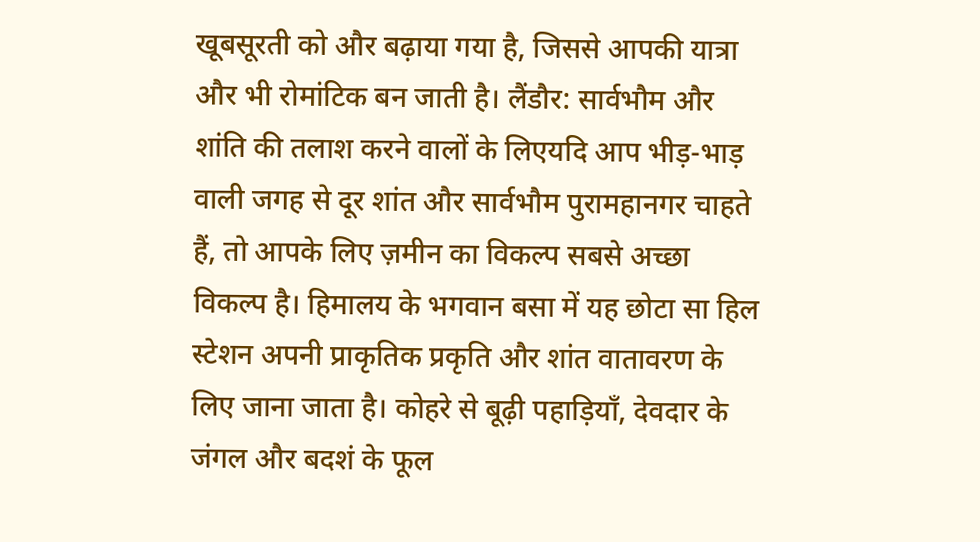खूबसूरती को और बढ़ाया गया है, जिससे आपकी यात्रा और भी रोमांटिक बन जाती है। लैंडौर: सार्वभौम और शांति की तलाश करने वालों के लिएयदि आप भीड़-भाड़ वाली जगह से दूर शांत और सार्वभौम पुरामहानगर चाहते हैं, तो आपके लिए ज़मीन का विकल्प सबसे अच्छा विकल्प है। हिमालय के भगवान बसा में यह छोटा सा हिल स्टेशन अपनी प्राकृतिक प्रकृति और शांत वातावरण के लिए जाना जाता है। कोहरे से बूढ़ी पहाड़ियाँ, देवदार के जंगल और बदशं के फूल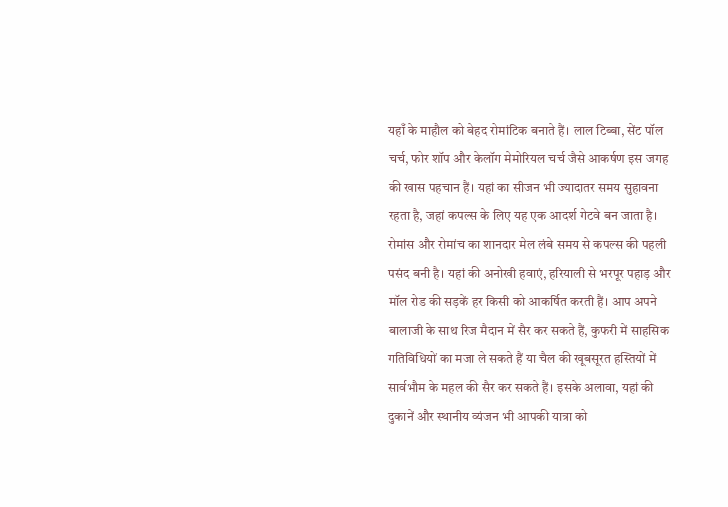यहाँ के माहौल को बेहद रोमांटिक बनाते हैं। लाल टिब्बा, सेंट पॉल चर्च, फोर शॉप और केलॉग मेमोरियल चर्च जैसे आकर्षण इस जगह की खास पहचान हैं। यहां का सीजन भी ज्यादातर समय सुहावना रहता है, जहां कपल्स के लिए यह एक आदर्श गेटवे बन जाता है। रोमांस और रोमांच का शानदार मेल लंबे समय से कपल्स की पहली पसंद बनी है। यहां की अनोखी हवाएं, हरियाली से भरपूर पहाड़ और मॉल रोड की सड़कें हर किसी को आकर्षित करती हैं। आप अपने बालाजी के साथ रिज मैदान में सैर कर सकते हैं, कुफरी में साहसिक गतिविधियों का मजा ले सकते हैं या चैल की खूबसूरत हस्तियों में सार्वभौम के महल की सैर कर सकते हैं। इसके अलावा, यहां की दुकानें और स्थानीय व्यंजन भी आपकी यात्रा को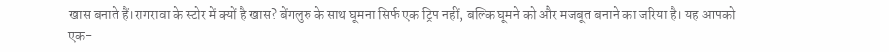खास बनाते हैं।रागरावा के स्टोर में क्यों है खास? बेंगलुरु के साथ घूमना सिर्फ एक ट्रिप नहीं, बल्कि घूमने को और मजबूत बनाने का जरिया है। यह आपको एक-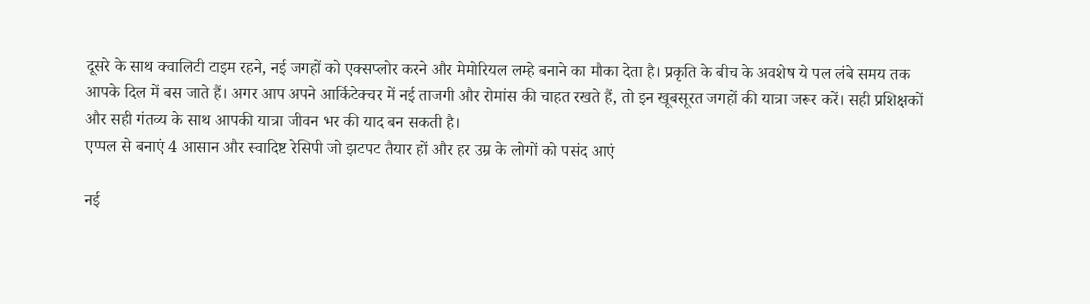दूसरे के साथ क्वालिटी टाइम रहने, नई जगहों को एक्सप्लोर करने और मेमोरियल लम्हे बनाने का मौका देता है। प्रकृति के बीच के अवशेष ये पल लंबे समय तक आपके दिल में बस जाते हैं। अगर आप अपने आर्किटेक्चर में नई ताजगी और रोमांस की चाहत रखते हैं, तो इन खूबसूरत जगहों की यात्रा जरूर करें। सही प्रशिक्षकों और सही गंतव्य के साथ आपकी यात्रा जीवन भर की याद बन सकती है।
एप्पल से बनाएं 4 आसान और स्वादिष्ट रेसिपी जो झटपट तैयार हों और हर उम्र के लोगों को पसंद आएं

नई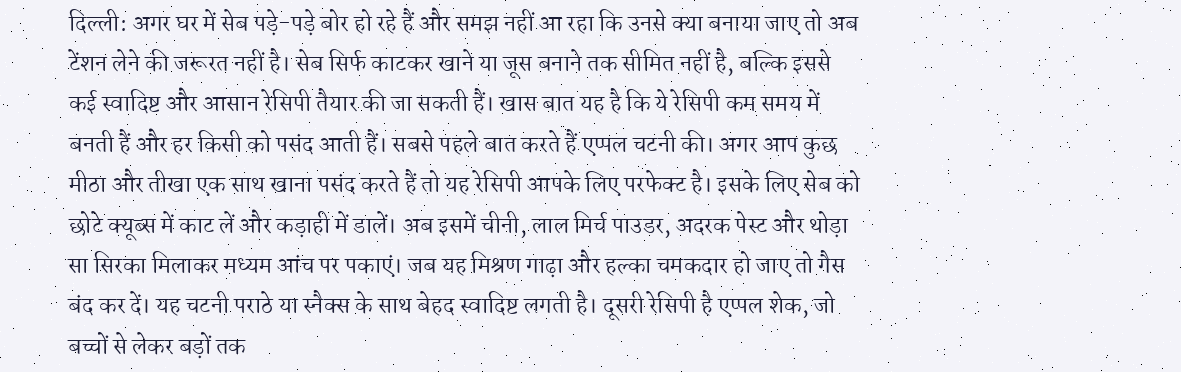दिल्ली: अगर घर में सेब पड़े-पड़े बोर हो रहे हैं और समझ नहीं आ रहा कि उनसे क्या बनाया जाए तो अब टेंशन लेने की जरूरत नहीं है। सेब सिर्फ काटकर खाने या जूस बनाने तक सीमित नहीं है, बल्कि इससे कई स्वादिष्ट और आसान रेसिपी तैयार की जा सकती हैं। खास बात यह है कि ये रेसिपी कम समय में बनती हैं और हर किसी को पसंद आती हैं। सबसे पहले बात करते हैं एप्पल चटनी की। अगर आप कुछ मीठा और तीखा एक साथ खाना पसंद करते हैं तो यह रेसिपी आपके लिए परफेक्ट है। इसके लिए सेब को छोटे क्यूब्स में काट लें और कड़ाही में डालें। अब इसमें चीनी, लाल मिर्च पाउडर, अदरक पेस्ट और थोड़ा सा सिरका मिलाकर मध्यम आंच पर पकाएं। जब यह मिश्रण गाढ़ा और हल्का चमकदार हो जाए तो गैस बंद कर दें। यह चटनी पराठे या स्नैक्स के साथ बेहद स्वादिष्ट लगती है। दूसरी रेसिपी है एप्पल शेक, जो बच्चों से लेकर बड़ों तक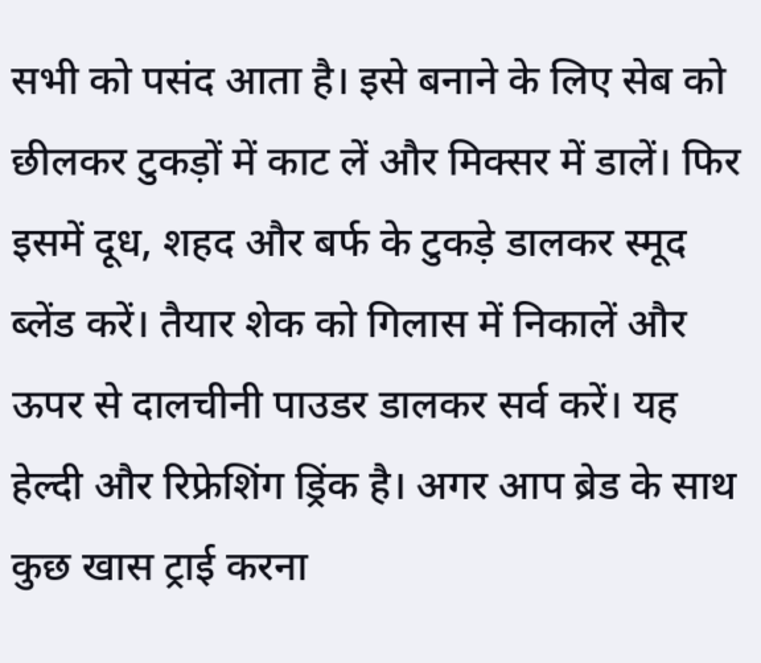सभी को पसंद आता है। इसे बनाने के लिए सेब को छीलकर टुकड़ों में काट लें और मिक्सर में डालें। फिर इसमें दूध, शहद और बर्फ के टुकड़े डालकर स्मूद ब्लेंड करें। तैयार शेक को गिलास में निकालें और ऊपर से दालचीनी पाउडर डालकर सर्व करें। यह हेल्दी और रिफ्रेशिंग ड्रिंक है। अगर आप ब्रेड के साथ कुछ खास ट्राई करना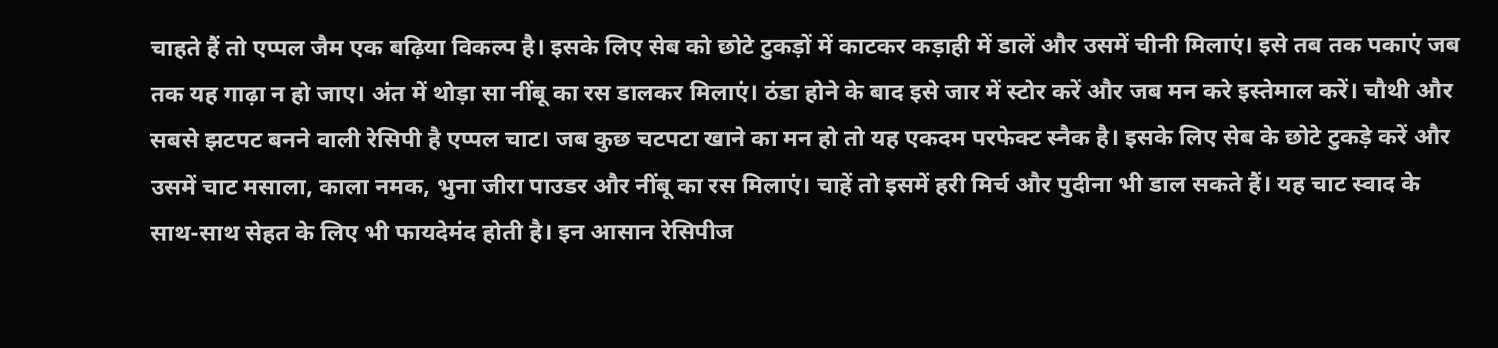चाहते हैं तो एप्पल जैम एक बढ़िया विकल्प है। इसके लिए सेब को छोटे टुकड़ों में काटकर कड़ाही में डालें और उसमें चीनी मिलाएं। इसे तब तक पकाएं जब तक यह गाढ़ा न हो जाए। अंत में थोड़ा सा नींबू का रस डालकर मिलाएं। ठंडा होने के बाद इसे जार में स्टोर करें और जब मन करे इस्तेमाल करें। चौथी और सबसे झटपट बनने वाली रेसिपी है एप्पल चाट। जब कुछ चटपटा खाने का मन हो तो यह एकदम परफेक्ट स्नैक है। इसके लिए सेब के छोटे टुकड़े करें और उसमें चाट मसाला, काला नमक, भुना जीरा पाउडर और नींबू का रस मिलाएं। चाहें तो इसमें हरी मिर्च और पुदीना भी डाल सकते हैं। यह चाट स्वाद के साथ-साथ सेहत के लिए भी फायदेमंद होती है। इन आसान रेसिपीज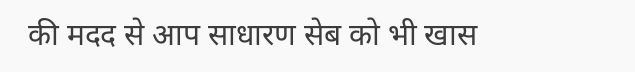की मदद से आप साधारण सेब को भी खास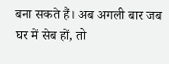बना सकते हैं। अब अगली बार जब घर में सेब हों, तो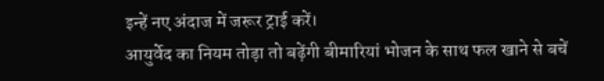इन्हें नए अंदाज में जरूर ट्राई करें।
आयुर्वेद का नियम तोड़ा तो बढ़ेंगी बीमारियां भोजन के साथ फल खाने से बचें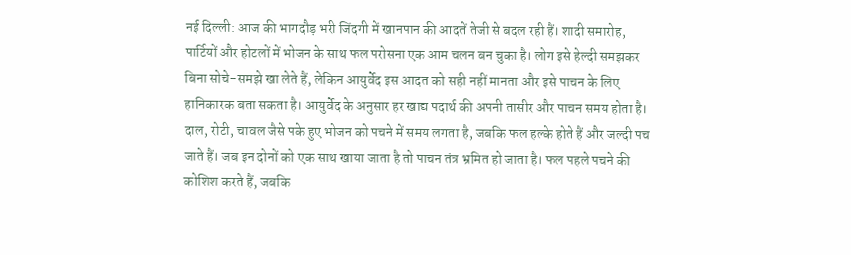नई दिल्ली: आज की भागदौड़ भरी जिंदगी में खानपान की आदतें तेजी से बदल रही हैं। शादी समारोह, पार्टियों और होटलों में भोजन के साथ फल परोसना एक आम चलन बन चुका है। लोग इसे हेल्दी समझकर बिना सोचे-समझे खा लेते हैं, लेकिन आयुर्वेद इस आदत को सही नहीं मानता और इसे पाचन के लिए हानिकारक बता सकता है। आयुर्वेद के अनुसार हर खाद्य पदार्थ की अपनी तासीर और पाचन समय होता है। दाल, रोटी, चावल जैसे पके हुए भोजन को पचने में समय लगता है, जबकि फल हल्के होते हैं और जल्दी पच जाते हैं। जब इन दोनों को एक साथ खाया जाता है तो पाचन तंत्र भ्रमित हो जाता है। फल पहले पचने की कोशिश करते हैं, जबकि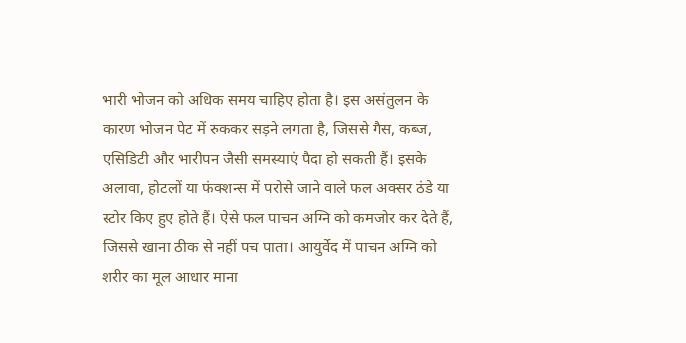भारी भोजन को अधिक समय चाहिए होता है। इस असंतुलन के कारण भोजन पेट में रुककर सड़ने लगता है, जिससे गैस, कब्ज, एसिडिटी और भारीपन जैसी समस्याएं पैदा हो सकती हैं। इसके अलावा, होटलों या फंक्शन्स में परोसे जाने वाले फल अक्सर ठंडे या स्टोर किए हुए होते हैं। ऐसे फल पाचन अग्नि को कमजोर कर देते हैं, जिससे खाना ठीक से नहीं पच पाता। आयुर्वेद में पाचन अग्नि को शरीर का मूल आधार माना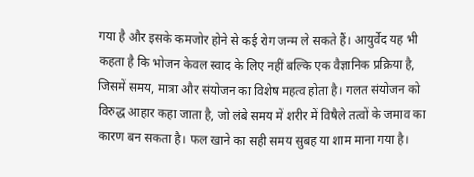गया है और इसके कमजोर होने से कई रोग जन्म ले सकते हैं। आयुर्वेद यह भी कहता है कि भोजन केवल स्वाद के लिए नहीं बल्कि एक वैज्ञानिक प्रक्रिया है, जिसमें समय, मात्रा और संयोजन का विशेष महत्व होता है। गलत संयोजन को विरुद्ध आहार कहा जाता है, जो लंबे समय में शरीर में विषैले तत्वों के जमाव का कारण बन सकता है। फल खाने का सही समय सुबह या शाम माना गया है।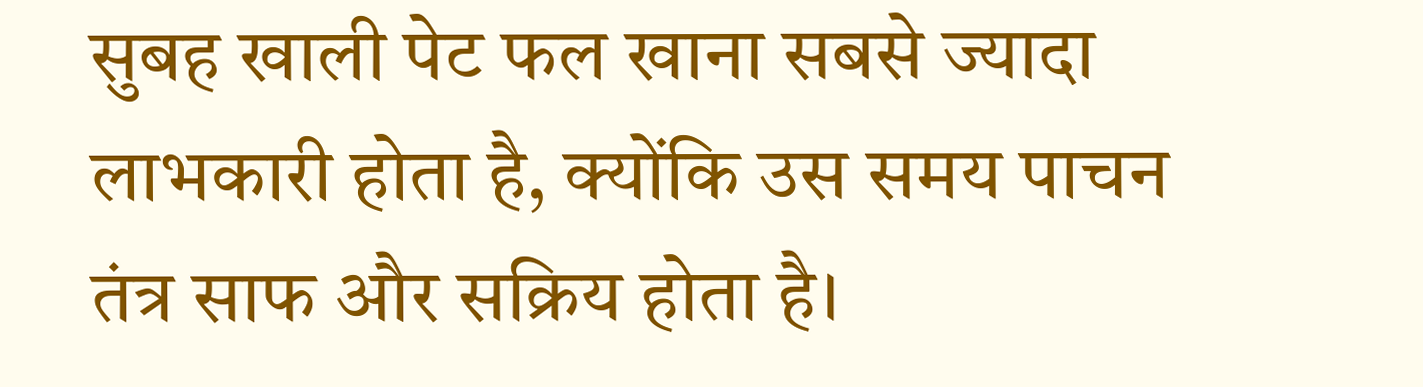सुबह खाली पेट फल खाना सबसे ज्यादा लाभकारी होता है, क्योंकि उस समय पाचन तंत्र साफ और सक्रिय होता है।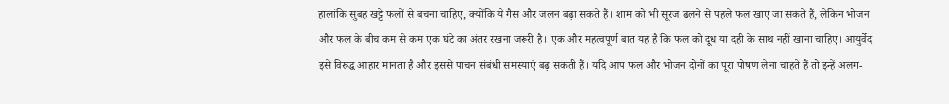हालांकि सुबह खट्टे फलों से बचना चाहिए, क्योंकि ये गैस और जलन बढ़ा सकते हैं। शाम को भी सूरज ढलने से पहले फल खाए जा सकते हैं, लेकिन भोजन और फल के बीच कम से कम एक घंटे का अंतर रखना जरूरी है। एक और महत्वपूर्ण बात यह है कि फल को दूध या दही के साथ नहीं खाना चाहिए। आयुर्वेद इसे विरुद्ध आहार मानता है और इससे पाचन संबंधी समस्याएं बढ़ सकती हैं। यदि आप फल और भोजन दोनों का पूरा पोषण लेना चाहते हैं तो इन्हें अलग-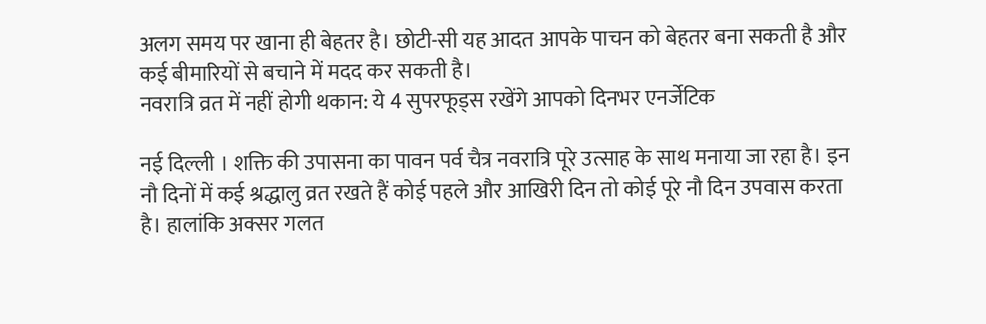अलग समय पर खाना ही बेहतर है। छोटी-सी यह आदत आपके पाचन को बेहतर बना सकती है और कई बीमारियों से बचाने में मदद कर सकती है।
नवरात्रि व्रत में नहीं होगी थकान: ये 4 सुपरफूड्स रखेंगे आपको दिनभर एनर्जेटिक

नई दिल्ली । शक्ति की उपासना का पावन पर्व चैत्र नवरात्रि पूरे उत्साह के साथ मनाया जा रहा है। इन नौ दिनों में कई श्रद्धालु व्रत रखते हैं कोई पहले और आखिरी दिन तो कोई पूरे नौ दिन उपवास करता है। हालांकि अक्सर गलत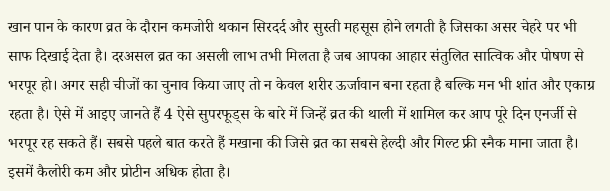खान पान के कारण व्रत के दौरान कमजोरी थकान सिरदर्द और सुस्ती महसूस होने लगती है जिसका असर चेहरे पर भी साफ दिखाई देता है। दरअसल व्रत का असली लाभ तभी मिलता है जब आपका आहार संतुलित सात्विक और पोषण से भरपूर हो। अगर सही चीजों का चुनाव किया जाए तो न केवल शरीर ऊर्जावान बना रहता है बल्कि मन भी शांत और एकाग्र रहता है। ऐसे में आइए जानते हैं 4 ऐसे सुपरफूड्स के बारे में जिन्हें व्रत की थाली में शामिल कर आप पूरे दिन एनर्जी से भरपूर रह सकते हैं। सबसे पहले बात करते हैं मखाना की जिसे व्रत का सबसे हेल्दी और गिल्ट फ्री स्नैक माना जाता है। इसमें कैलोरी कम और प्रोटीन अधिक होता है।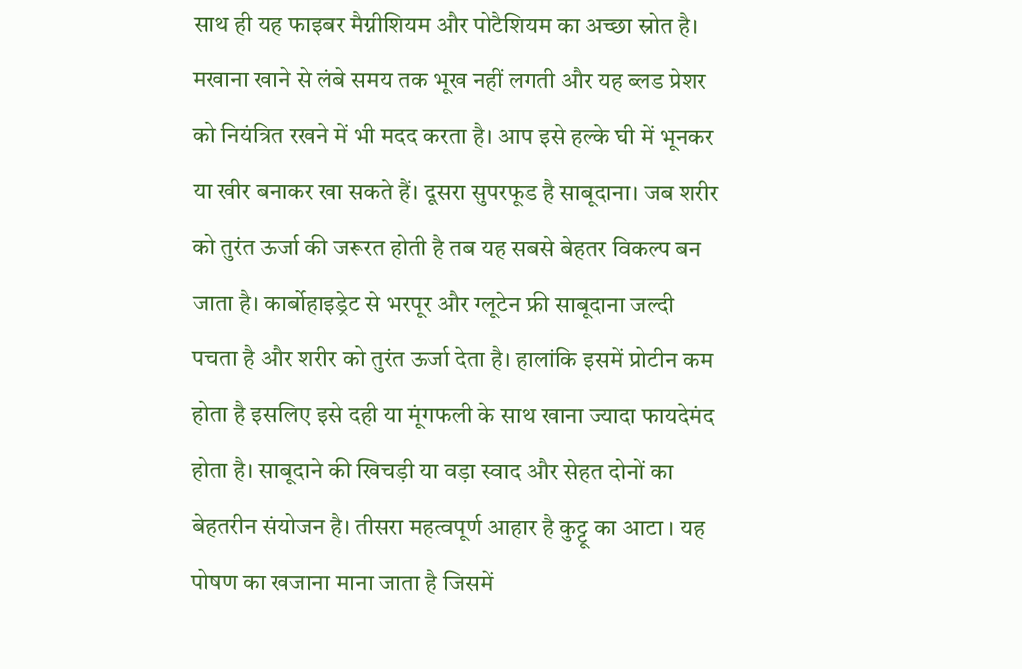साथ ही यह फाइबर मैग्नीशियम और पोटैशियम का अच्छा स्रोत है। मखाना खाने से लंबे समय तक भूख नहीं लगती और यह ब्लड प्रेशर को नियंत्रित रखने में भी मदद करता है। आप इसे हल्के घी में भूनकर या खीर बनाकर खा सकते हैं। दूसरा सुपरफूड है साबूदाना। जब शरीर को तुरंत ऊर्जा की जरूरत होती है तब यह सबसे बेहतर विकल्प बन जाता है। कार्बोहाइड्रेट से भरपूर और ग्लूटेन फ्री साबूदाना जल्दी पचता है और शरीर को तुरंत ऊर्जा देता है। हालांकि इसमें प्रोटीन कम होता है इसलिए इसे दही या मूंगफली के साथ खाना ज्यादा फायदेमंद होता है। साबूदाने की खिचड़ी या वड़ा स्वाद और सेहत दोनों का बेहतरीन संयोजन है। तीसरा महत्वपूर्ण आहार है कुट्टू का आटा । यह पोषण का खजाना माना जाता है जिसमें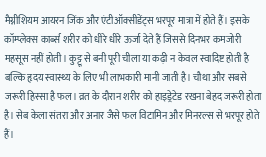मैग्नीशियम आयरन जिंक और एंटीऑक्सीडेंट्स भरपूर मात्रा में होते हैं। इसके कॉम्प्लेक्स कार्ब्स शरीर को धीरे धीरे ऊर्जा देते हैं जिससे दिनभर कमजोरी महसूस नहीं होती। कुट्टू से बनी पूरी चीला या कढ़ी न केवल स्वादिष्ट होती है बल्कि हृदय स्वास्थ्य के लिए भी लाभकारी मानी जाती है। चौथा और सबसे जरूरी हिस्सा है फल। व्रत के दौरान शरीर को हाइड्रेटेड रखना बेहद जरूरी होता है। सेब केला संतरा और अनार जैसे फल विटामिन और मिनरल्स से भरपूर होते हैं।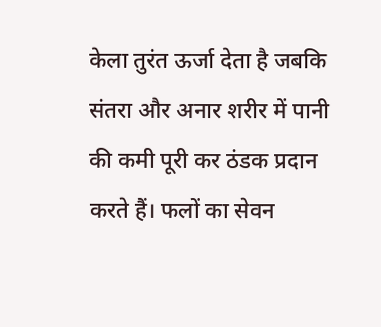केला तुरंत ऊर्जा देता है जबकि संतरा और अनार शरीर में पानी की कमी पूरी कर ठंडक प्रदान करते हैं। फलों का सेवन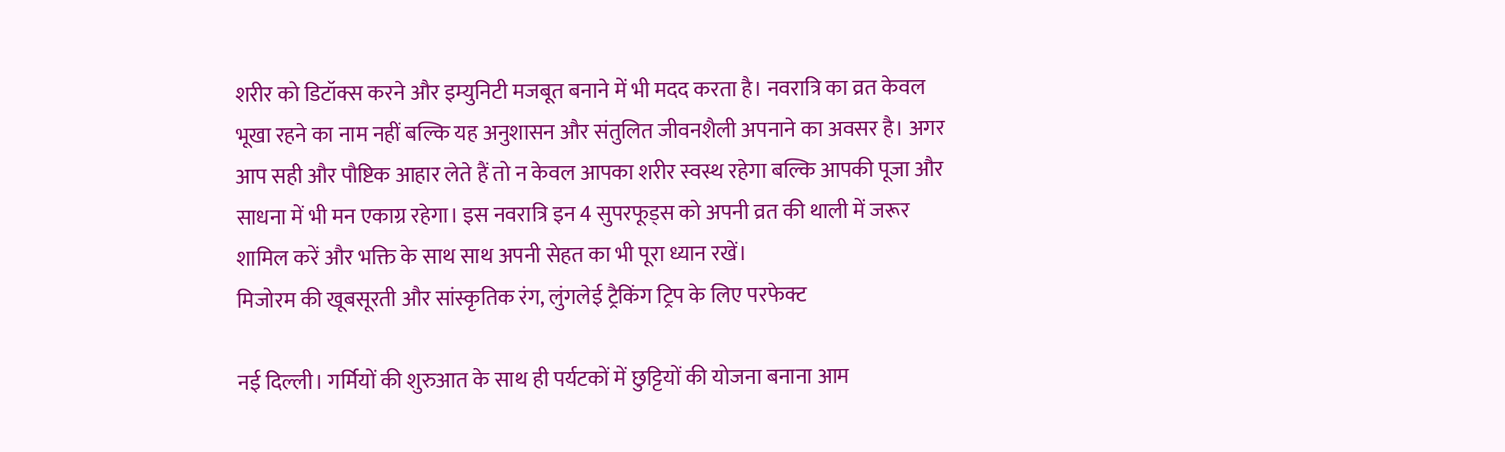शरीर को डिटॉक्स करने और इम्युनिटी मजबूत बनाने में भी मदद करता है। नवरात्रि का व्रत केवल भूखा रहने का नाम नहीं बल्कि यह अनुशासन और संतुलित जीवनशैली अपनाने का अवसर है। अगर आप सही और पौष्टिक आहार लेते हैं तो न केवल आपका शरीर स्वस्थ रहेगा बल्कि आपकी पूजा और साधना में भी मन एकाग्र रहेगा। इस नवरात्रि इन 4 सुपरफूड्स को अपनी व्रत की थाली में जरूर शामिल करें और भक्ति के साथ साथ अपनी सेहत का भी पूरा ध्यान रखें।
मिजोरम की खूबसूरती और सांस्कृतिक रंग, लुंगलेई ट्रैकिंग ट्रिप के लिए परफेक्ट

नई दिल्ली। गर्मियों की शुरुआत के साथ ही पर्यटकों में छुट्टियों की योजना बनाना आम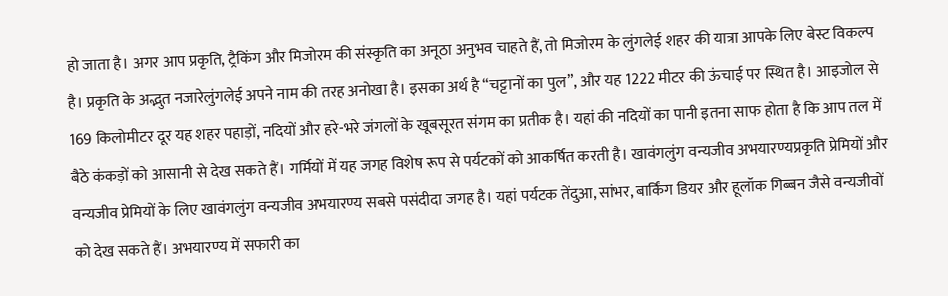हो जाता है। अगर आप प्रकृति, ट्रैकिंग और मिजोरम की संस्कृति का अनूठा अनुभव चाहते हैं, तो मिजोरम के लुंगलेई शहर की यात्रा आपके लिए बेस्ट विकल्प है। प्रकृति के अद्भुत नजारेलुंगलेई अपने नाम की तरह अनोखा है। इसका अर्थ है “चट्टानों का पुल”, और यह 1222 मीटर की ऊंचाई पर स्थित है। आइजोल से 169 किलोमीटर दूर यह शहर पहाड़ों, नदियों और हरे-भरे जंगलों के खूबसूरत संगम का प्रतीक है। यहां की नदियों का पानी इतना साफ होता है कि आप तल में बैठे कंकड़ों को आसानी से देख सकते हैं। गर्मियों में यह जगह विशेष रूप से पर्यटकों को आकर्षित करती है। खावंगलुंग वन्यजीव अभयारण्यप्रकृति प्रेमियों और वन्यजीव प्रेमियों के लिए खावंगलुंग वन्यजीव अभयारण्य सबसे पसंदीदा जगह है। यहां पर्यटक तेंदुआ, सांभर, बार्किंग डियर और हूलॉक गिब्बन जैसे वन्यजीवों को देख सकते हैं। अभयारण्य में सफारी का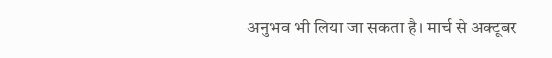अनुभव भी लिया जा सकता है। मार्च से अक्टूबर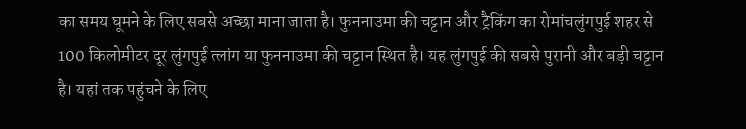का समय घूमने के लिए सबसे अच्छा माना जाता है। फुननाउमा की चट्टान और ट्रैकिंग का रोमांचलुंगपुई शहर से 100 किलोमीटर दूर लुंगपुई त्लांग या फुननाउमा की चट्टान स्थित है। यह लुंगपुई की सबसे पुरानी और बड़ी चट्टान है। यहां तक पहुंचने के लिए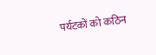पर्यटकों को कठिन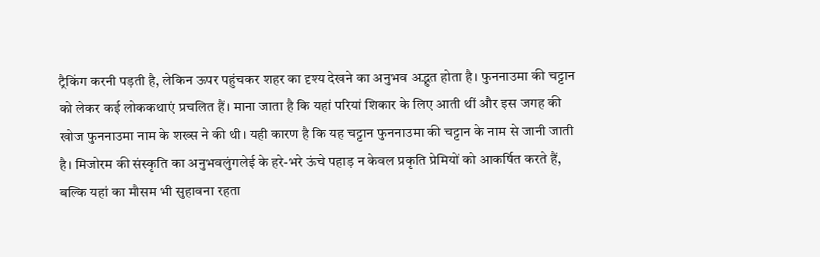ट्रैकिंग करनी पड़ती है, लेकिन ऊपर पहुंचकर शहर का दृश्य देखने का अनुभव अद्भुत होता है। फुननाउमा की चट्टान को लेकर कई लोककथाएं प्रचलित हैं। माना जाता है कि यहां परियां शिकार के लिए आती थीं और इस जगह की खोज फुननाउमा नाम के शख्स ने की थी। यही कारण है कि यह चट्टान फुननाउमा की चट्टान के नाम से जानी जाती है। मिजोरम की संस्कृति का अनुभवलुंगलेई के हरे-भरे ऊंचे पहाड़ न केवल प्रकृति प्रेमियों को आकर्षित करते हैं, बल्कि यहां का मौसम भी सुहावना रहता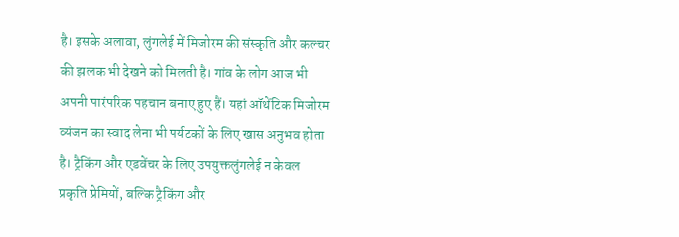है। इसके अलावा, लुंगलेई में मिजोरम की संस्कृति और कल्चर की झलक भी देखने को मिलती है। गांव के लोग आज भी अपनी पारंपरिक पहचान बनाए हुए हैं। यहां ऑथेंटिक मिजोरम व्यंजन का स्वाद लेना भी पर्यटकों के लिए खास अनुभव होता है। ट्रैकिंग और एडवेंचर के लिए उपयुक्तलुंगलेई न केवल प्रकृति प्रेमियों, बल्कि ट्रैकिंग और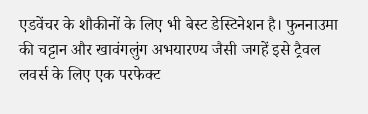एडवेंचर के शौकीनों के लिए भी बेस्ट डेस्टिनेशन है। फुननाउमा की चट्टान और खावंगलुंग अभयारण्य जैसी जगहें इसे ट्रैवल लवर्स के लिए एक परफेक्ट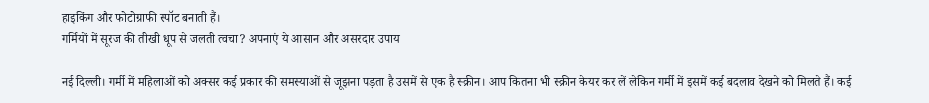हाइकिंग और फोटोग्राफी स्पॉट बनाती हैं।
गर्मियों में सूरज की तीखी धूप से जलती त्वचा? अपनाएं ये आसान और असरदार उपाय

नई दिल्ली। गर्मी में महिलाओं को अक्सर कई प्रकार की समस्याओं से जूझना पड़ता है उसमें से एक है स्क्रीन। आप कितना भी स्क्रीन केयर कर लें लेकिन गर्मी में इसमें कई बदलाव देखने को मिलते हैं। कई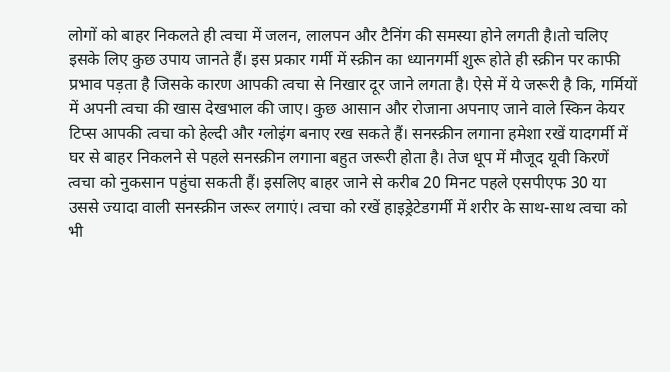लोगों को बाहर निकलते ही त्वचा में जलन, लालपन और टैनिंग की समस्या होने लगती है।तो चलिए इसके लिए कुछ उपाय जानते हैं। इस प्रकार गर्मी में स्क्रीन का ध्यानगर्मी शुरू होते ही स्क्रीन पर काफी प्रभाव पड़ता है जिसके कारण आपकी त्वचा से निखार दूर जाने लगता है। ऐसे में ये जरूरी है कि, गर्मियों में अपनी त्वचा की खास देखभाल की जाए। कुछ आसान और रोजाना अपनाए जाने वाले स्किन केयर टिप्स आपकी त्वचा को हेल्दी और ग्लोइंग बनाए रख सकते हैं। सनस्क्रीन लगाना हमेशा रखें यादगर्मी में घर से बाहर निकलने से पहले सनस्क्रीन लगाना बहुत जरूरी होता है। तेज धूप में मौजूद यूवी किरणें त्वचा को नुकसान पहुंचा सकती हैं। इसलिए बाहर जाने से करीब 20 मिनट पहले एसपीएफ 30 या उससे ज्यादा वाली सनस्क्रीन जरूर लगाएं। त्वचा को रखें हाइड्रेटेडगर्मी में शरीर के साथ-साथ त्वचा को भी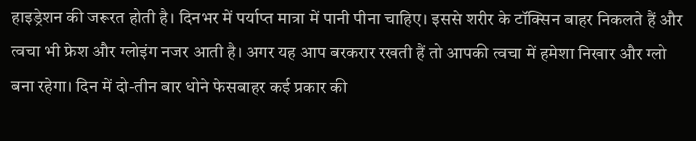हाइड्रेशन की जरूरत होती है। दिनभर में पर्याप्त मात्रा में पानी पीना चाहिए। इससे शरीर के टॉक्सिन बाहर निकलते हैं और त्वचा भी फ्रेश और ग्लोइंग नजर आती है। अगर यह आप बरकरार रखती हैं तो आपकी त्वचा में हमेशा निखार और ग्लो बना रहेगा। दिन में दो-तीन बार धोने फेसबाहर कई प्रकार की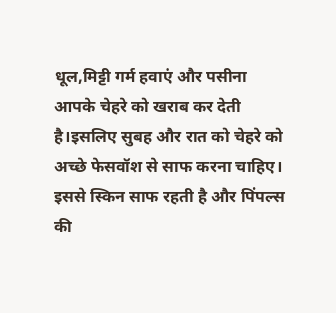धूल,मिट्टी गर्म हवाएं और पसीना आपके चेहरे को खराब कर देती है।इसलिए सुबह और रात को चेहरे को अच्छे फेसवॉश से साफ करना चाहिए। इससे स्किन साफ रहती है और पिंपल्स की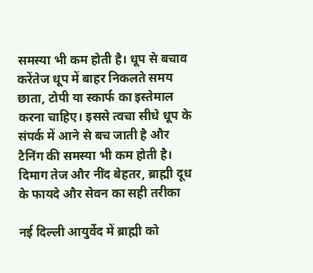समस्या भी कम होती है। धूप से बचाव करेंतेज धूप में बाहर निकलते समय छाता, टोपी या स्कार्फ का इस्तेमाल करना चाहिए। इससे त्वचा सीधे धूप के संपर्क में आने से बच जाती है और टैनिंग की समस्या भी कम होती है।
दिमाग तेज और नींद बेहतर, ब्राह्मी दूध के फायदे और सेवन का सही तरीका

नई दिल्ली आयुर्वेद में ब्राह्मी को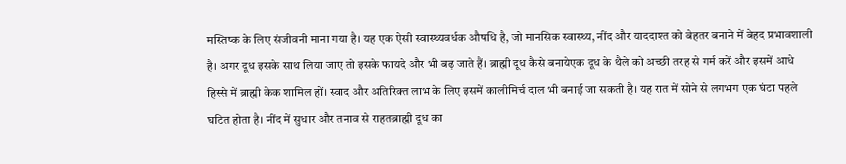मस्तिष्क के लिए संजीवनी माना गया है। यह एक ऐसी स्वास्थ्यवर्धक औषधि है, जो मानसिक स्वास्थ्य, नींद और याददाश्त को बेहतर बनाने में बेहद प्रभावशाली है। अगर दूध इसके साथ लिया जाए तो इसके फायदे और भी बढ़ जाते हैं। ब्राह्मी दूध कैसे बनायेएक दूध के थैले को अच्छी तरह से गर्म करें और इसमें आधे हिस्से में ब्राह्मी केक शामिल हों। स्वाद और अतिरिक्त लाभ के लिए इसमें कालीमिर्च दाल भी बनाई जा सकती है। यह रात में सोने से लगभग एक घंटा पहले घटित होता है। नींद में सुधार और तनाव से राहतब्राह्मी दूध का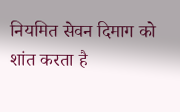नियमित सेवन दिमाग को शांत करता है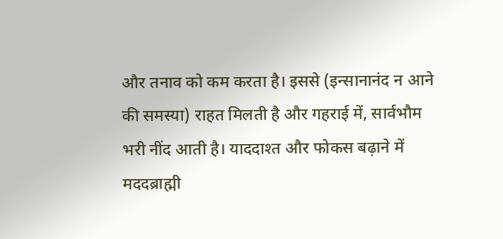और तनाव को कम करता है। इससे (इन्सानानंद न आने की समस्या) राहत मिलती है और गहराई में, सार्वभौम भरी नींद आती है। याददाश्त और फोकस बढ़ाने में मददब्राह्मी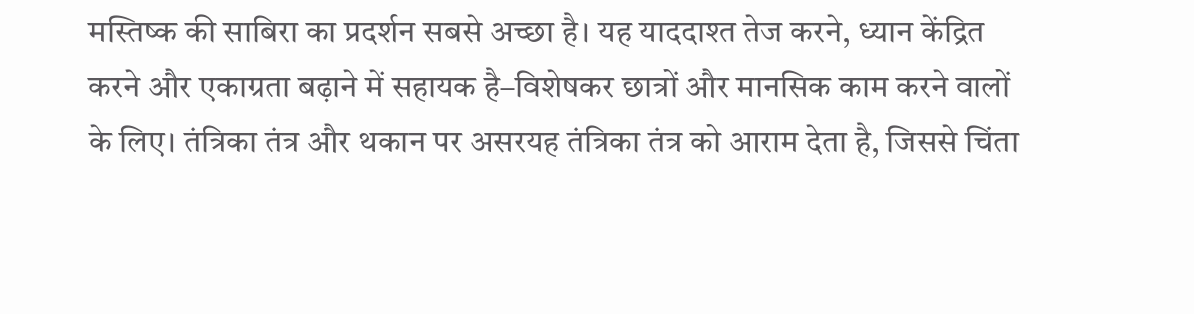मस्तिष्क की साबिरा का प्रदर्शन सबसे अच्छा है। यह याददाश्त तेज करने, ध्यान केंद्रित करने और एकाग्रता बढ़ाने में सहायक है–विशेषकर छात्रों और मानसिक काम करने वालों के लिए। तंत्रिका तंत्र और थकान पर असरयह तंत्रिका तंत्र को आराम देता है, जिससे चिंता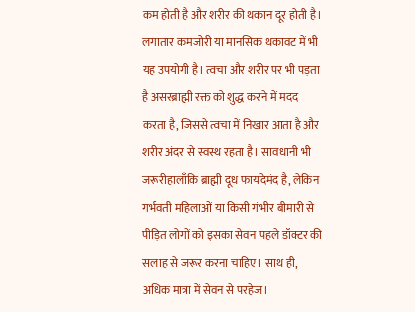कम होती है और शरीर की थकान दूर होती है। लगातार कमजोरी या मानसिक थकावट में भी यह उपयोगी है। त्वचा और शरीर पर भी पड़ता है असरब्राह्मी रक्त को शुद्ध करने में मदद करता है, जिससे त्वचा में निखार आता है और शरीर अंदर से स्वस्थ रहता है। सावधानी भी जरूरीहालाँकि ब्राह्मी दूध फायदेमंद है, लेकिन गर्भवती महिलाओं या किसी गंभीर बीमारी से पीड़ित लोगों को इसका सेवन पहले डॉक्टर की सलाह से जरूर करना चाहिए। साथ ही, अधिक मात्रा में सेवन से परहेज।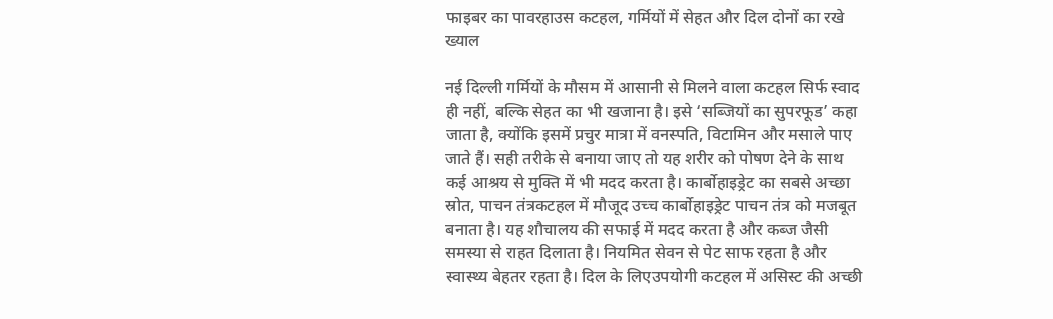फाइबर का पावरहाउस कटहल, गर्मियों में सेहत और दिल दोनों का रखे ख्याल

नई दिल्ली गर्मियों के मौसम में आसानी से मिलने वाला कटहल सिर्फ स्वाद ही नहीं, बल्कि सेहत का भी खजाना है। इसे ‘सब्जियों का सुपरफूड’ कहा जाता है, क्योंकि इसमें प्रचुर मात्रा में वनस्पति, विटामिन और मसाले पाए जाते हैं। सही तरीके से बनाया जाए तो यह शरीर को पोषण देने के साथ कई आश्रय से मुक्ति में भी मदद करता है। कार्बोहाइड्रेट का सबसे अच्छा स्रोत, पाचन तंत्रकटहल में मौजूद उच्च कार्बोहाइड्रेट पाचन तंत्र को मजबूत बनाता है। यह शौचालय की सफाई में मदद करता है और कब्ज जैसी समस्या से राहत दिलाता है। नियमित सेवन से पेट साफ रहता है और स्वास्थ्य बेहतर रहता है। दिल के लिएउपयोगी कटहल में असिस्ट की अच्छी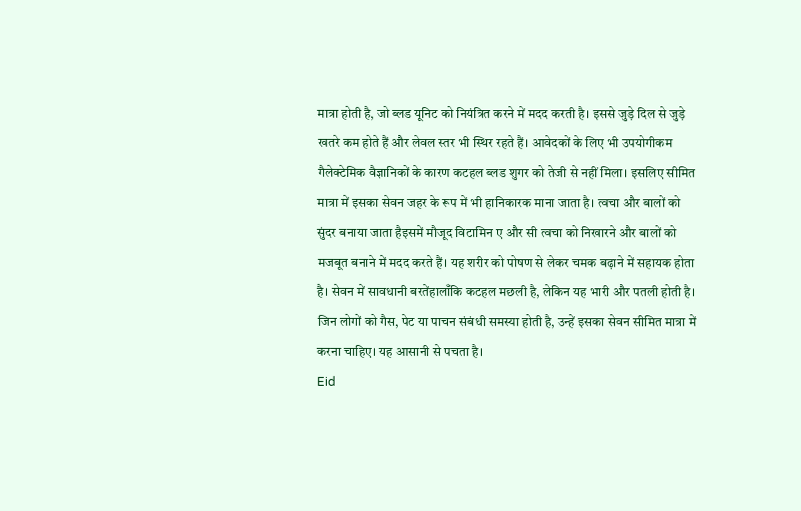मात्रा होती है, जो ब्लड यूनिट को नियंत्रित करने में मदद करती है। इससे जुड़े दिल से जुड़े खतरे कम होते हैं और लेवल स्तर भी स्थिर रहते हैं। आवेदकों के लिए भी उपयोगीकम गैलेक्टेमिक वैज्ञानिकों के कारण कटहल ब्लड शुगर को तेजी से नहीं मिला। इसलिए सीमित मात्रा में इसका सेवन जहर के रूप में भी हानिकारक माना जाता है। त्वचा और बालों को सुंदर बनाया जाता हैइसमें मौजूद विटामिन ए और सी त्वचा को निखारने और बालों को मजबूत बनाने में मदद करते हैं। यह शरीर को पोषण से लेकर चमक बढ़ाने में सहायक होता है। सेवन में सावधानी बरतेंहालाँकि कटहल मछली है, लेकिन यह भारी और पतली होती है। जिन लोगों को गैस, पेट या पाचन संबंधी समस्या होती है, उन्हें इसका सेवन सीमित मात्रा में करना चाहिए। यह आसानी से पचता है।
Eid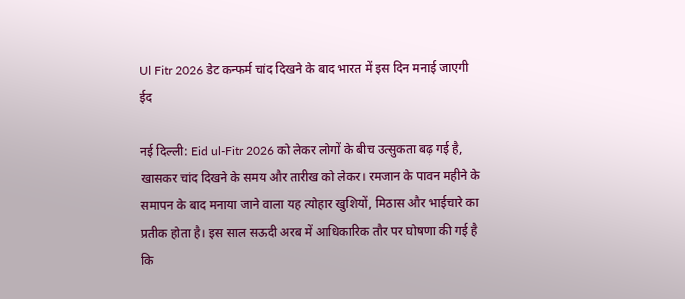Ul Fitr 2026 डेट कन्फर्म चांद दिखने के बाद भारत में इस दिन मनाई जाएगी ईद

नई दिल्ली: Eid ul-Fitr 2026 को लेकर लोगों के बीच उत्सुकता बढ़ गई है, खासकर चांद दिखने के समय और तारीख को लेकर। रमजान के पावन महीने के समापन के बाद मनाया जाने वाला यह त्योहार खुशियों, मिठास और भाईचारे का प्रतीक होता है। इस साल सऊदी अरब में आधिकारिक तौर पर घोषणा की गई है कि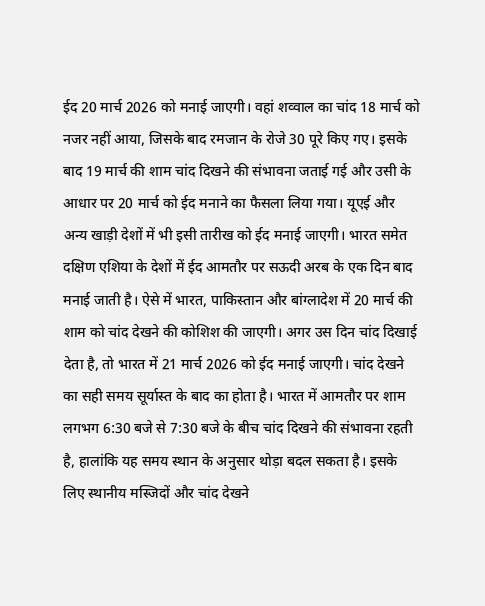ईद 20 मार्च 2026 को मनाई जाएगी। वहां शव्वाल का चांद 18 मार्च को नजर नहीं आया, जिसके बाद रमजान के रोजे 30 पूरे किए गए। इसके बाद 19 मार्च की शाम चांद दिखने की संभावना जताई गई और उसी के आधार पर 20 मार्च को ईद मनाने का फैसला लिया गया। यूएई और अन्य खाड़ी देशों में भी इसी तारीख को ईद मनाई जाएगी। भारत समेत दक्षिण एशिया के देशों में ईद आमतौर पर सऊदी अरब के एक दिन बाद मनाई जाती है। ऐसे में भारत, पाकिस्तान और बांग्लादेश में 20 मार्च की शाम को चांद देखने की कोशिश की जाएगी। अगर उस दिन चांद दिखाई देता है, तो भारत में 21 मार्च 2026 को ईद मनाई जाएगी। चांद देखने का सही समय सूर्यास्त के बाद का होता है। भारत में आमतौर पर शाम लगभग 6:30 बजे से 7:30 बजे के बीच चांद दिखने की संभावना रहती है, हालांकि यह समय स्थान के अनुसार थोड़ा बदल सकता है। इसके लिए स्थानीय मस्जिदों और चांद देखने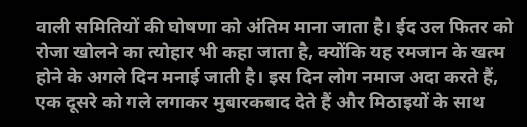वाली समितियों की घोषणा को अंतिम माना जाता है। ईद उल फितर को रोजा खोलने का त्योहार भी कहा जाता है, क्योंकि यह रमजान के खत्म होने के अगले दिन मनाई जाती है। इस दिन लोग नमाज अदा करते हैं, एक दूसरे को गले लगाकर मुबारकबाद देते हैं और मिठाइयों के साथ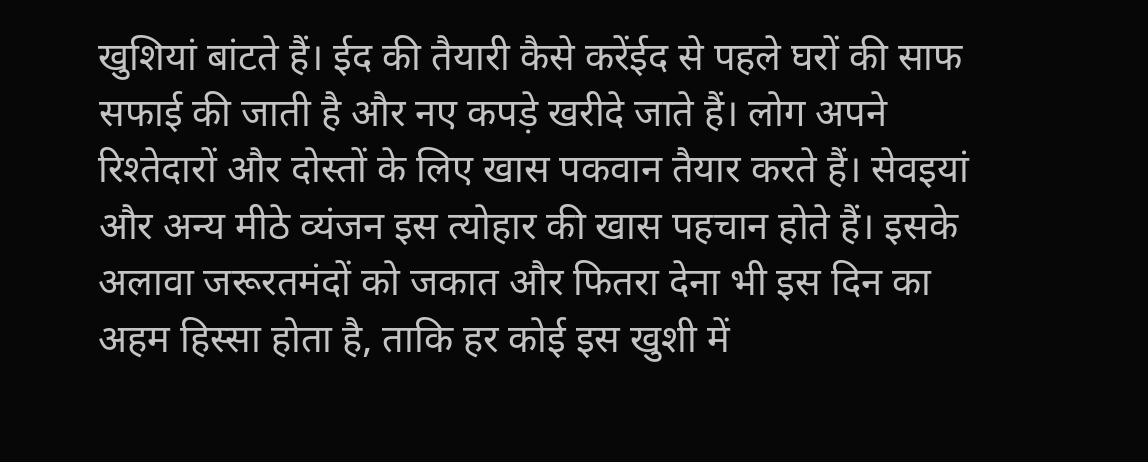खुशियां बांटते हैं। ईद की तैयारी कैसे करेंईद से पहले घरों की साफ सफाई की जाती है और नए कपड़े खरीदे जाते हैं। लोग अपने रिश्तेदारों और दोस्तों के लिए खास पकवान तैयार करते हैं। सेवइयां और अन्य मीठे व्यंजन इस त्योहार की खास पहचान होते हैं। इसके अलावा जरूरतमंदों को जकात और फितरा देना भी इस दिन का अहम हिस्सा होता है, ताकि हर कोई इस खुशी में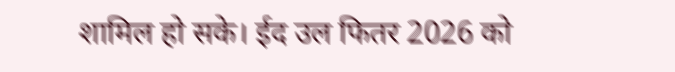शामिल हो सके। ईद उल फितर 2026 को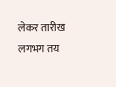लेकर तारीख लगभग तय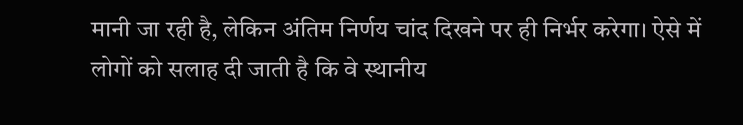मानी जा रही है, लेकिन अंतिम निर्णय चांद दिखने पर ही निर्भर करेगा। ऐसे में लोगों को सलाह दी जाती है कि वे स्थानीय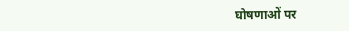घोषणाओं पर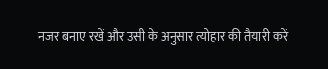नजर बनाए रखें और उसी के अनुसार त्योहार की तैयारी करें